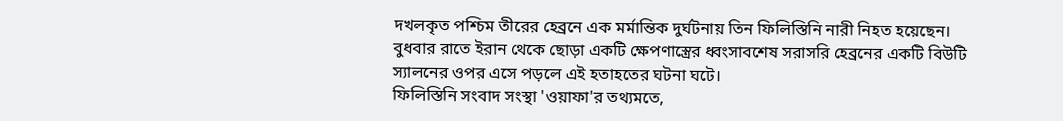দখলকৃত পশ্চিম তীরের হেব্রনে এক মর্মান্তিক দুর্ঘটনায় তিন ফিলিস্তিনি নারী নিহত হয়েছেন। বুধবার রাতে ইরান থেকে ছোড়া একটি ক্ষেপণাস্ত্রের ধ্বংসাবশেষ সরাসরি হেব্রনের একটি বিউটি স্যালনের ওপর এসে পড়লে এই হতাহতের ঘটনা ঘটে।
ফিলিস্তিনি সংবাদ সংস্থা 'ওয়াফা'র তথ্যমতে,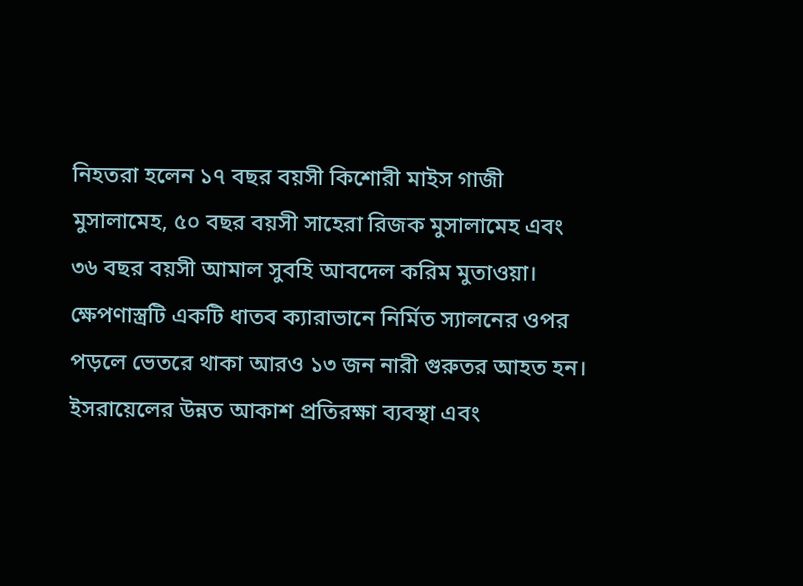নিহতরা হলেন ১৭ বছর বয়সী কিশোরী মাইস গাজী মুসালামেহ, ৫০ বছর বয়সী সাহেরা রিজক মুসালামেহ এবং ৩৬ বছর বয়সী আমাল সুবহি আবদেল করিম মুতাওয়া। ক্ষেপণাস্ত্রটি একটি ধাতব ক্যারাভানে নির্মিত স্যালনের ওপর পড়লে ভেতরে থাকা আরও ১৩ জন নারী গুরুতর আহত হন।
ইসরায়েলের উন্নত আকাশ প্রতিরক্ষা ব্যবস্থা এবং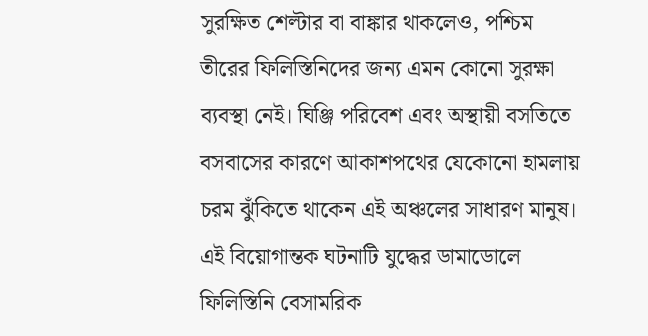সুরক্ষিত শেল্টার বা বাঙ্কার থাকলেও, পশ্চিম তীরের ফিলিস্তিনিদের জন্য এমন কোনো সুরক্ষা ব্যবস্থা নেই। ঘিঞ্জি পরিবেশ এবং অস্থায়ী বসতিতে বসবাসের কারণে আকাশপথের যেকোনো হামলায় চরম ঝুঁকিতে থাকেন এই অঞ্চলের সাধারণ মানুষ।
এই বিয়োগান্তক ঘটনাটি যুদ্ধের ডামাডোলে ফিলিস্তিনি বেসামরিক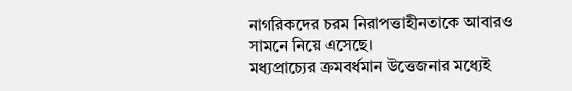নাগরিকদের চরম নিরাপত্তাহীনতাকে আবারও সামনে নিয়ে এসেছে।
মধ্যপ্রাচ্যের ক্রমবর্ধমান উত্তেজনার মধ্যেই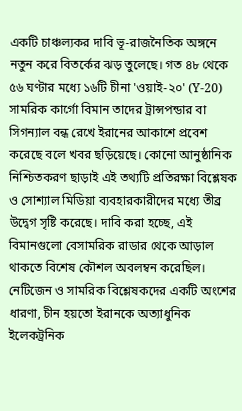একটি চাঞ্চল্যকর দাবি ভূ-রাজনৈতিক অঙ্গনে নতুন করে বিতর্কের ঝড় তুলেছে। গত ৪৮ থেকে ৫৬ ঘণ্টার মধ্যে ১৬টি চীনা 'ওয়াই-২০' (Y-20) সামরিক কার্গো বিমান তাদের ট্রান্সপন্ডার বা সিগন্যাল বন্ধ রেখে ইরানের আকাশে প্রবেশ করেছে বলে খবর ছড়িয়েছে। কোনো আনুষ্ঠানিক নিশ্চিতকরণ ছাড়াই এই তথ্যটি প্রতিরক্ষা বিশ্লেষক ও সোশ্যাল মিডিয়া ব্যবহারকারীদের মধ্যে তীব্র উদ্বেগ সৃষ্টি করেছে। দাবি করা হচ্ছে, এই বিমানগুলো বেসামরিক রাডার থেকে আড়াল থাকতে বিশেষ কৌশল অবলম্বন করেছিল। নেটিজেন ও সামরিক বিশ্লেষকদের একটি অংশের ধারণা, চীন হয়তো ইরানকে অত্যাধুনিক ইলেকট্রনিক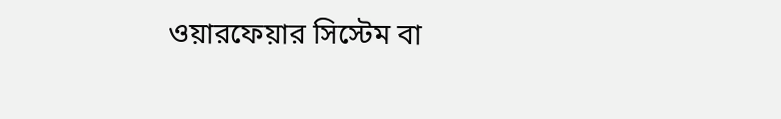ওয়ারফেয়ার সিস্টেম বা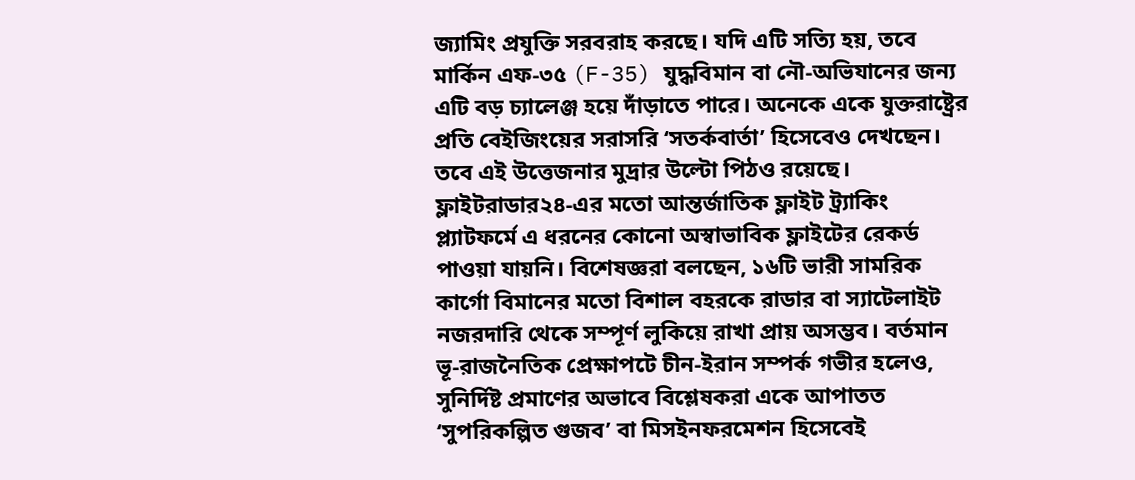জ্যামিং প্রযুক্তি সরবরাহ করছে। যদি এটি সত্যি হয়, তবে মার্কিন এফ-৩৫ (F-35) যুদ্ধবিমান বা নৌ-অভিযানের জন্য এটি বড় চ্যালেঞ্জ হয়ে দাঁড়াতে পারে। অনেকে একে যুক্তরাষ্ট্রের প্রতি বেইজিংয়ের সরাসরি ‘সতর্কবার্তা’ হিসেবেও দেখছেন। তবে এই উত্তেজনার মুদ্রার উল্টো পিঠও রয়েছে। ফ্লাইটরাডার২৪-এর মতো আন্তর্জাতিক ফ্লাইট ট্র্যাকিং প্ল্যাটফর্মে এ ধরনের কোনো অস্বাভাবিক ফ্লাইটের রেকর্ড পাওয়া যায়নি। বিশেষজ্ঞরা বলছেন, ১৬টি ভারী সামরিক কার্গো বিমানের মতো বিশাল বহরকে রাডার বা স্যাটেলাইট নজরদারি থেকে সম্পূর্ণ লুকিয়ে রাখা প্রায় অসম্ভব। বর্তমান ভূ-রাজনৈতিক প্রেক্ষাপটে চীন-ইরান সম্পর্ক গভীর হলেও, সুনির্দিষ্ট প্রমাণের অভাবে বিশ্লেষকরা একে আপাতত ‘সুপরিকল্পিত গুজব’ বা মিসইনফরমেশন হিসেবেই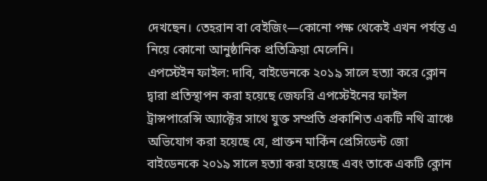দেখছেন। তেহরান বা বেইজিং—কোনো পক্ষ থেকেই এখন পর্যন্ত এ নিয়ে কোনো আনুষ্ঠানিক প্রতিক্রিয়া মেলেনি।
এপস্টেইন ফাইল: দাবি, বাইডেনকে ২০১৯ সালে হত্যা করে ক্লোন দ্বারা প্রতিস্থাপন করা হয়েছে জেফরি এপস্টেইনের ফাইল ট্রান্সপারেন্সি অ্যাক্টের সাথে যুক্ত সম্প্রতি প্রকাশিত একটি নথি ত্রাঞ্চে অভিযোগ করা হয়েছে যে, প্রাক্তন মার্কিন প্রেসিডেন্ট জো বাইডেনকে ২০১৯ সালে হত্যা করা হয়েছে এবং তাকে একটি ক্লোন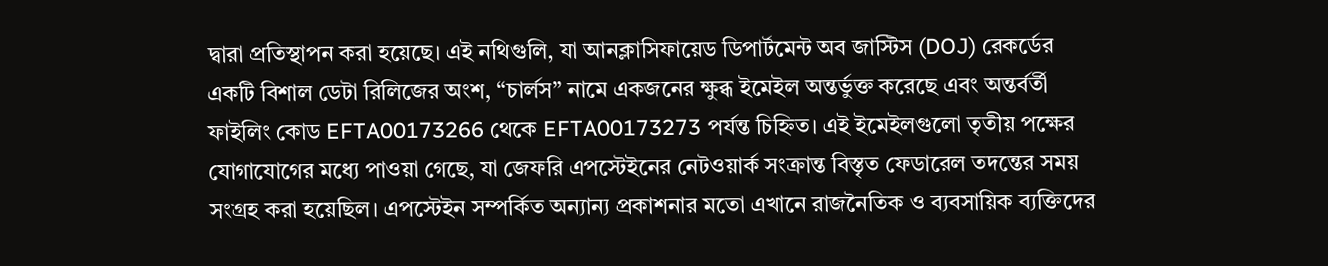দ্বারা প্রতিস্থাপন করা হয়েছে। এই নথিগুলি, যা আনক্লাসিফায়েড ডিপার্টমেন্ট অব জাস্টিস (DOJ) রেকর্ডের একটি বিশাল ডেটা রিলিজের অংশ, “চার্লস” নামে একজনের ক্ষুব্ধ ইমেইল অন্তর্ভুক্ত করেছে এবং অন্তর্বর্তী ফাইলিং কোড EFTA00173266 থেকে EFTA00173273 পর্যন্ত চিহ্নিত। এই ইমেইলগুলো তৃতীয় পক্ষের যোগাযোগের মধ্যে পাওয়া গেছে, যা জেফরি এপস্টেইনের নেটওয়ার্ক সংক্রান্ত বিস্তৃত ফেডারেল তদন্তের সময় সংগ্রহ করা হয়েছিল। এপস্টেইন সম্পর্কিত অন্যান্য প্রকাশনার মতো এখানে রাজনৈতিক ও ব্যবসায়িক ব্যক্তিদের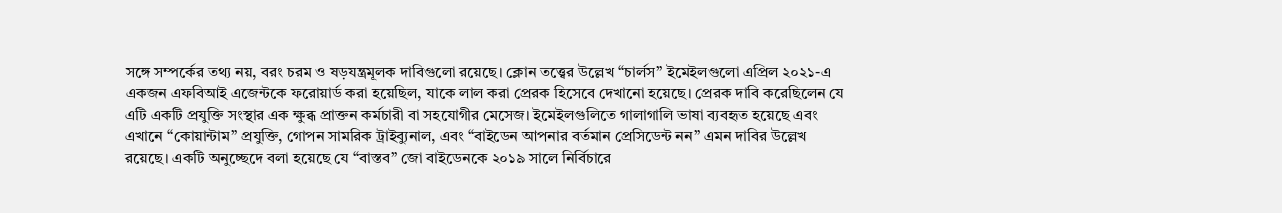সঙ্গে সম্পর্কের তথ্য নয়, বরং চরম ও ষড়যন্ত্রমূলক দাবিগুলো রয়েছে। ক্লোন তত্ত্বের উল্লেখ “চার্লস” ইমেইলগুলো এপ্রিল ২০২১-এ একজন এফবিআই এজেন্টকে ফরোয়ার্ড করা হয়েছিল, যাকে লাল করা প্রেরক হিসেবে দেখানো হয়েছে। প্রেরক দাবি করেছিলেন যে এটি একটি প্রযুক্তি সংস্থার এক ক্ষুব্ধ প্রাক্তন কর্মচারী বা সহযোগীর মেসেজ। ইমেইলগুলিতে গালাগালি ভাষা ব্যবহৃত হয়েছে এবং এখানে “কোয়ান্টাম” প্রযুক্তি, গোপন সামরিক ট্রাইব্যুনাল, এবং “বাইডেন আপনার বর্তমান প্রেসিডেন্ট নন” এমন দাবির উল্লেখ রয়েছে। একটি অনুচ্ছেদে বলা হয়েছে যে “বাস্তব” জো বাইডেনকে ২০১৯ সালে নির্বিচারে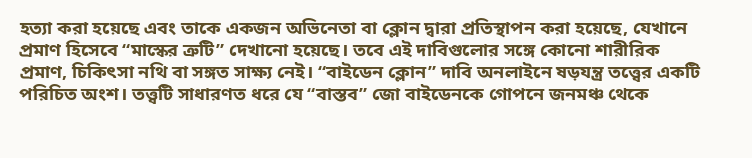হত্যা করা হয়েছে এবং তাকে একজন অভিনেতা বা ক্লোন দ্বারা প্রতিস্থাপন করা হয়েছে, যেখানে প্রমাণ হিসেবে “মাস্কের ত্রুটি” দেখানো হয়েছে। তবে এই দাবিগুলোর সঙ্গে কোনো শারীরিক প্রমাণ, চিকিৎসা নথি বা সঙ্গত সাক্ষ্য নেই। “বাইডেন ক্লোন” দাবি অনলাইনে ষড়যন্ত্র তত্ত্বের একটি পরিচিত অংশ। তত্ত্বটি সাধারণত ধরে যে “বাস্তব” জো বাইডেনকে গোপনে জনমঞ্চ থেকে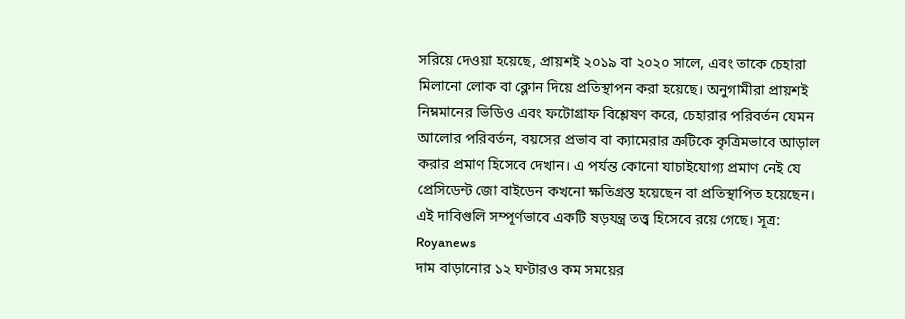সরিয়ে দেওয়া হয়েছে, প্রায়শই ২০১৯ বা ২০২০ সালে, এবং তাকে চেহারা মিলানো লোক বা ক্লোন দিয়ে প্রতিস্থাপন করা হয়েছে। অনুগামীরা প্রায়শই নিম্নমানের ভিডিও এবং ফটোগ্রাফ বিশ্লেষণ করে, চেহারার পরিবর্তন যেমন আলোর পরিবর্তন, বয়সের প্রভাব বা ক্যামেরার ত্রুটিকে কৃত্রিমভাবে আড়াল করার প্রমাণ হিসেবে দেখান। এ পর্যন্ত কোনো যাচাইযোগ্য প্রমাণ নেই যে প্রেসিডেন্ট জো বাইডেন কখনো ক্ষতিগ্রস্ত হয়েছেন বা প্রতিস্থাপিত হয়েছেন। এই দাবিগুলি সম্পূর্ণভাবে একটি ষড়যন্ত্র তত্ত্ব হিসেবে রয়ে গেছে। সূত্র: Royanews
দাম বাড়ানোর ১২ ঘণ্টারও কম সময়ের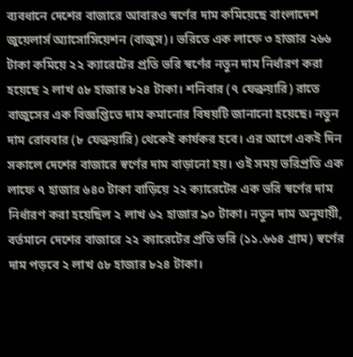ব্যবধানে দেশের বাজারে আবারও স্বর্ণের দাম কমিয়েছে বাংলাদেশ জুয়েলার্স অ্যাসোসিয়েশন (বাজুস)। ভরিতে এক লাফে ৩ হাজার ২৬৬ টাকা কমিয়ে ২২ ক্যারেটের প্রতি ভরি স্বর্ণের নতুন দাম নির্ধারণ করা হয়েছে ২ লাখ ৫৮ হাজার ৮২৪ টাকা। শনিবার (৭ ফেব্রুয়ারি) রাতে বাজুসের এক বিজ্ঞপ্তিতে দাম কমানোর বিষয়টি জানানো হয়েছে। নতুন দাম রোববার (৮ ফেব্রুয়ারি) থেকেই কার্যকর হবে। এর আগে একই দিন সকালে দেশের বাজারে স্বর্ণের দাম বাড়ানো হয়। ওই সময় ভরিপ্রতি এক লাফে ৭ হাজার ৬৪০ টাকা বাড়িয়ে ২২ ক্যারেটের এক ভরি স্বর্ণের দাম নির্ধারণ করা হয়েছিল ২ লাখ ৬২ হাজার ৯০ টাকা। নতুন দাম অনুযায়ী, বর্তমানে দেশের বাজারে ২২ ক্যারেটের প্রতি ভরি (১১.৬৬৪ গ্রাম) স্বর্ণের দাম পড়বে ২ লাখ ৫৮ হাজার ৮২৪ টাকা।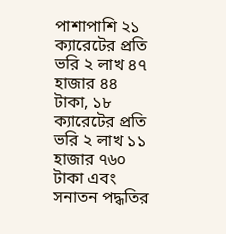পাশাপাশি ২১ ক্যারেটের প্রতি ভরি ২ লাখ ৪৭ হাজার ৪৪ টাকা, ১৮ ক্যারেটের প্রতি ভরি ২ লাখ ১১ হাজার ৭৬০ টাকা এবং সনাতন পদ্ধতির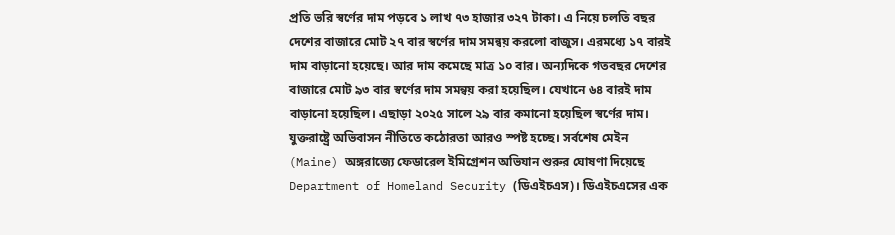প্রতি ভরি স্বর্ণের দাম পড়বে ১ লাখ ৭৩ হাজার ৩২৭ টাকা। এ নিয়ে চলতি বছর দেশের বাজারে মোট ২৭ বার স্বর্ণের দাম সমন্বয় করলো বাজুস। এরমধ্যে ১৭ বারই দাম বাড়ানো হয়েছে। আর দাম কমেছে মাত্র ১০ বার। অন্যদিকে গতবছর দেশের বাজারে মোট ৯৩ বার স্বর্ণের দাম সমন্বয় করা হয়েছিল। যেখানে ৬৪ বারই দাম বাড়ানো হয়েছিল। এছাড়া ২০২৫ সালে ২৯ বার কমানো হয়েছিল স্বর্ণের দাম।
যুক্তরাষ্ট্রে অভিবাসন নীতিতে কঠোরতা আরও স্পষ্ট হচ্ছে। সর্বশেষ মেইন (Maine) অঙ্গরাজ্যে ফেডারেল ইমিগ্রেশন অভিযান শুরুর ঘোষণা দিয়েছে Department of Homeland Security (ডিএইচএস)। ডিএইচএসের এক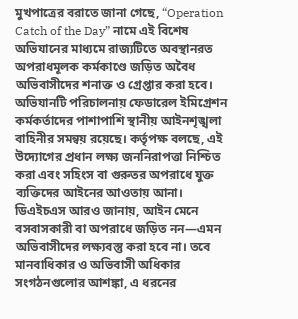মুখপাত্রের বরাতে জানা গেছে, “Operation Catch of the Day” নামে এই বিশেষ অভিযানের মাধ্যমে রাজ্যটিতে অবস্থানরত অপরাধমূলক কর্মকাণ্ডে জড়িত অবৈধ অভিবাসীদের শনাক্ত ও গ্রেপ্তার করা হবে। অভিযানটি পরিচালনায় ফেডারেল ইমিগ্রেশন কর্মকর্তাদের পাশাপাশি স্থানীয় আইনশৃঙ্খলা বাহিনীর সমন্বয় রয়েছে। কর্তৃপক্ষ বলছে, এই উদ্যোগের প্রধান লক্ষ্য জননিরাপত্তা নিশ্চিত করা এবং সহিংস বা গুরুতর অপরাধে যুক্ত ব্যক্তিদের আইনের আওতায় আনা। ডিএইচএস আরও জানায়, আইন মেনে বসবাসকারী বা অপরাধে জড়িত নন—এমন অভিবাসীদের লক্ষ্যবস্তু করা হবে না। তবে মানবাধিকার ও অভিবাসী অধিকার সংগঠনগুলোর আশঙ্কা, এ ধরনের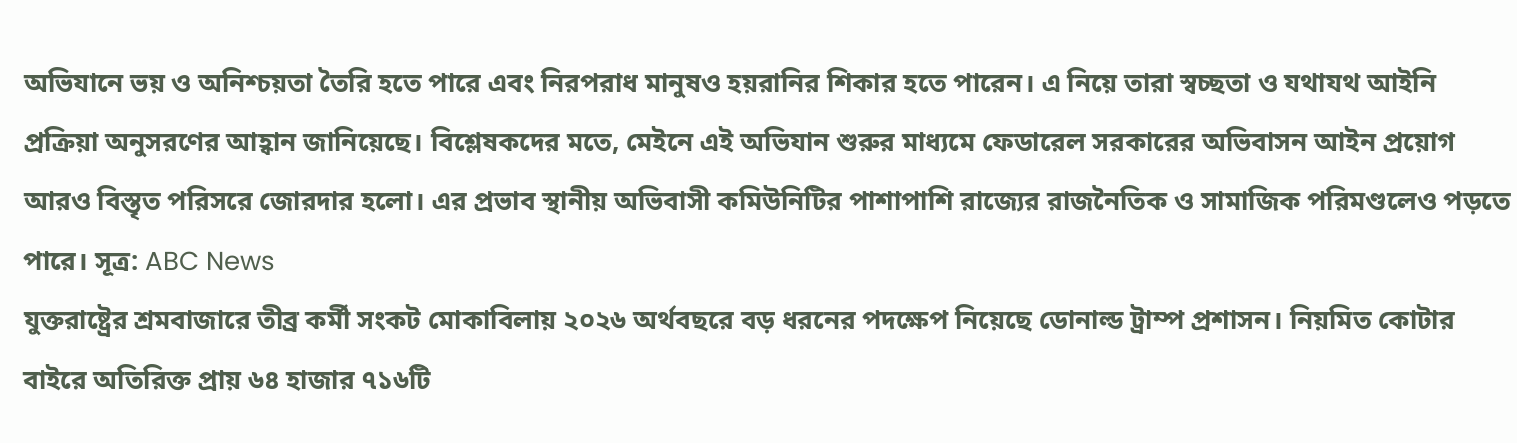অভিযানে ভয় ও অনিশ্চয়তা তৈরি হতে পারে এবং নিরপরাধ মানুষও হয়রানির শিকার হতে পারেন। এ নিয়ে তারা স্বচ্ছতা ও যথাযথ আইনি প্রক্রিয়া অনুসরণের আহ্বান জানিয়েছে। বিশ্লেষকদের মতে, মেইনে এই অভিযান শুরুর মাধ্যমে ফেডারেল সরকারের অভিবাসন আইন প্রয়োগ আরও বিস্তৃত পরিসরে জোরদার হলো। এর প্রভাব স্থানীয় অভিবাসী কমিউনিটির পাশাপাশি রাজ্যের রাজনৈতিক ও সামাজিক পরিমণ্ডলেও পড়তে পারে। সূত্র: ABC News
যুক্তরাষ্ট্রের শ্রমবাজারে তীব্র কর্মী সংকট মোকাবিলায় ২০২৬ অর্থবছরে বড় ধরনের পদক্ষেপ নিয়েছে ডোনাল্ড ট্রাম্প প্রশাসন। নিয়মিত কোটার বাইরে অতিরিক্ত প্রায় ৬৪ হাজার ৭১৬টি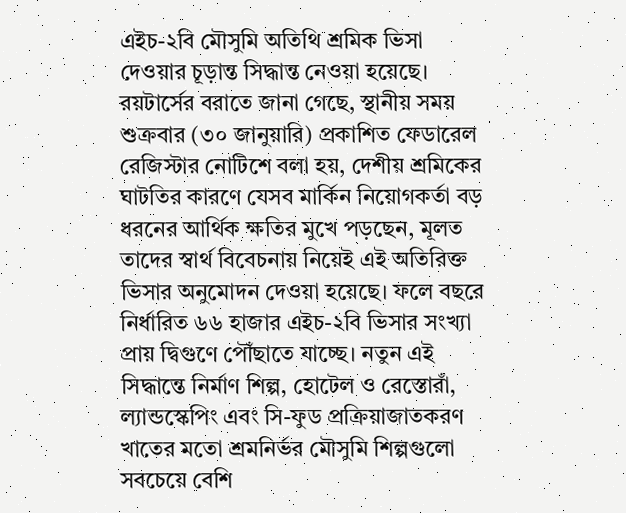এইচ-২বি মৌসুমি অতিথি শ্রমিক ভিসা দেওয়ার চূড়ান্ত সিদ্ধান্ত নেওয়া হয়েছে। রয়টার্সের বরাতে জানা গেছে, স্থানীয় সময় শুক্রবার (৩০ জানুয়ারি) প্রকাশিত ফেডারেল রেজিস্টার নোটিশে বলা হয়, দেশীয় শ্রমিকের ঘাটতির কারণে যেসব মার্কিন নিয়োগকর্তা বড় ধরনের আর্থিক ক্ষতির মুখে পড়ছেন, মূলত তাদের স্বার্থ বিবেচনায় নিয়েই এই অতিরিক্ত ভিসার অনুমোদন দেওয়া হয়েছে। ফলে বছরে নির্ধারিত ৬৬ হাজার এইচ-২বি ভিসার সংখ্যা প্রায় দ্বিগুণে পৌঁছাতে যাচ্ছে। নতুন এই সিদ্ধান্তে নির্মাণ শিল্প, হোটেল ও রেস্তোরাঁ, ল্যান্ডস্কেপিং এবং সি-ফুড প্রক্রিয়াজাতকরণ খাতের মতো শ্রমনির্ভর মৌসুমি শিল্পগুলো সবচেয়ে বেশি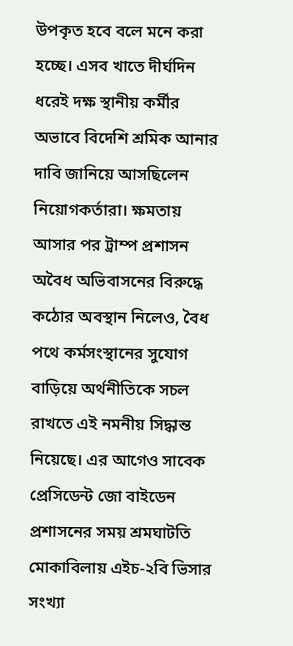উপকৃত হবে বলে মনে করা হচ্ছে। এসব খাতে দীর্ঘদিন ধরেই দক্ষ স্থানীয় কর্মীর অভাবে বিদেশি শ্রমিক আনার দাবি জানিয়ে আসছিলেন নিয়োগকর্তারা। ক্ষমতায় আসার পর ট্রাম্প প্রশাসন অবৈধ অভিবাসনের বিরুদ্ধে কঠোর অবস্থান নিলেও, বৈধ পথে কর্মসংস্থানের সুযোগ বাড়িয়ে অর্থনীতিকে সচল রাখতে এই নমনীয় সিদ্ধান্ত নিয়েছে। এর আগেও সাবেক প্রেসিডেন্ট জো বাইডেন প্রশাসনের সময় শ্রমঘাটতি মোকাবিলায় এইচ-২বি ভিসার সংখ্যা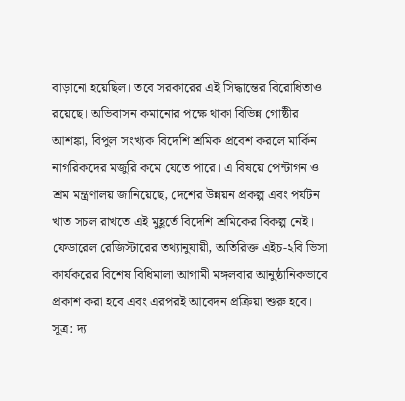বাড়ানো হয়েছিল। তবে সরকারের এই সিদ্ধান্তের বিরোধিতাও রয়েছে। অভিবাসন কমানোর পক্ষে থাকা বিভিন্ন গোষ্ঠীর আশঙ্কা, বিপুল সংখ্যক বিদেশি শ্রমিক প্রবেশ করলে মার্কিন নাগরিকদের মজুরি কমে যেতে পারে। এ বিষয়ে পেন্টাগন ও শ্রম মন্ত্রণালয় জানিয়েছে, দেশের উন্নয়ন প্রকল্প এবং পর্যটন খাত সচল রাখতে এই মুহূর্তে বিদেশি শ্রমিকের বিকল্প নেই। ফেডারেল রেজিস্টারের তথ্যানুযায়ী, অতিরিক্ত এইচ-২বি ভিসা কার্যকরের বিশেষ বিধিমালা আগামী মঙ্গলবার আনুষ্ঠানিকভাবে প্রকাশ করা হবে এবং এরপরই আবেদন প্রক্রিয়া শুরু হবে। সূত্র: দ্য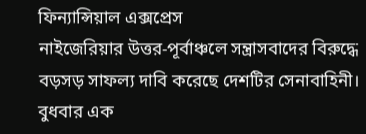ফিন্যান্সিয়াল এক্সপ্রেস
নাইজেরিয়ার উত্তর-পূর্বাঞ্চলে সন্ত্রাসবাদের বিরুদ্ধে বড়সড় সাফল্য দাবি করেছে দেশটির সেনাবাহিনী। বুধবার এক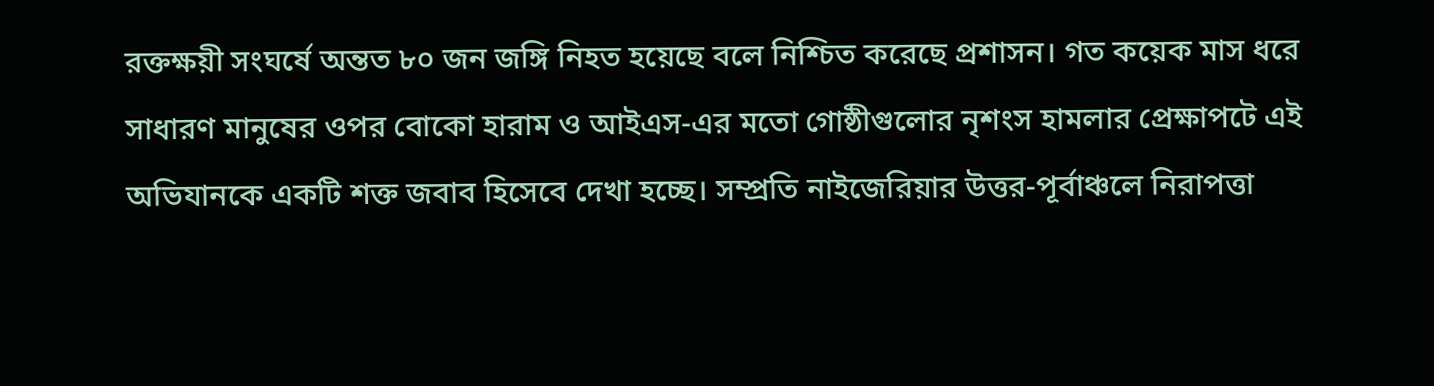রক্তক্ষয়ী সংঘর্ষে অন্তত ৮০ জন জঙ্গি নিহত হয়েছে বলে নিশ্চিত করেছে প্রশাসন। গত কয়েক মাস ধরে সাধারণ মানুষের ওপর বোকো হারাম ও আইএস-এর মতো গোষ্ঠীগুলোর নৃশংস হামলার প্রেক্ষাপটে এই অভিযানকে একটি শক্ত জবাব হিসেবে দেখা হচ্ছে। সম্প্রতি নাইজেরিয়ার উত্তর-পূর্বাঞ্চলে নিরাপত্তা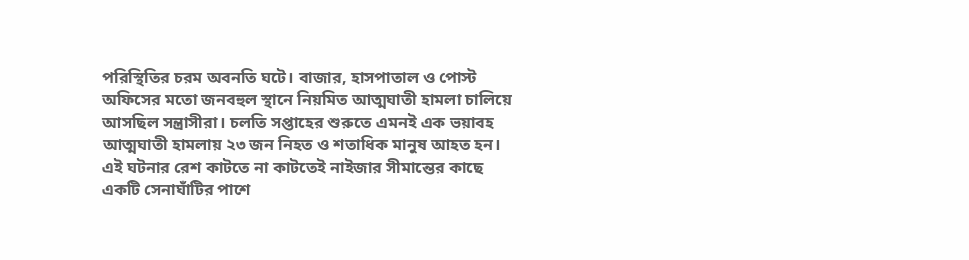পরিস্থিতির চরম অবনতি ঘটে। বাজার, হাসপাতাল ও পোস্ট অফিসের মতো জনবহুল স্থানে নিয়মিত আত্মঘাতী হামলা চালিয়ে আসছিল সন্ত্রাসীরা। চলতি সপ্তাহের শুরুতে এমনই এক ভয়াবহ আত্মঘাতী হামলায় ২৩ জন নিহত ও শতাধিক মানুষ আহত হন। এই ঘটনার রেশ কাটতে না কাটতেই নাইজার সীমান্তের কাছে একটি সেনাঘাঁটির পাশে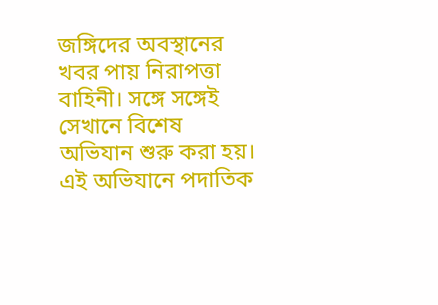জঙ্গিদের অবস্থানের খবর পায় নিরাপত্তা বাহিনী। সঙ্গে সঙ্গেই সেখানে বিশেষ অভিযান শুরু করা হয়। এই অভিযানে পদাতিক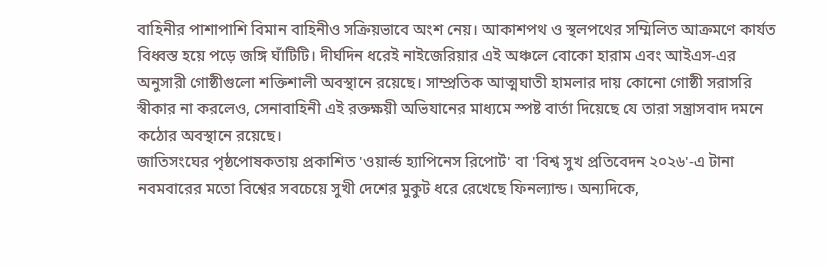বাহিনীর পাশাপাশি বিমান বাহিনীও সক্রিয়ভাবে অংশ নেয়। আকাশপথ ও স্থলপথের সম্মিলিত আক্রমণে কার্যত বিধ্বস্ত হয়ে পড়ে জঙ্গি ঘাঁটিটি। দীর্ঘদিন ধরেই নাইজেরিয়ার এই অঞ্চলে বোকো হারাম এবং আইএস-এর অনুসারী গোষ্ঠীগুলো শক্তিশালী অবস্থানে রয়েছে। সাম্প্রতিক আত্মঘাতী হামলার দায় কোনো গোষ্ঠী সরাসরি স্বীকার না করলেও, সেনাবাহিনী এই রক্তক্ষয়ী অভিযানের মাধ্যমে স্পষ্ট বার্তা দিয়েছে যে তারা সন্ত্রাসবাদ দমনে কঠোর অবস্থানে রয়েছে।
জাতিসংঘের পৃষ্ঠপোষকতায় প্রকাশিত 'ওয়ার্ল্ড হ্যাপিনেস রিপোর্ট' বা 'বিশ্ব সুখ প্রতিবেদন ২০২৬'-এ টানা নবমবারের মতো বিশ্বের সবচেয়ে সুখী দেশের মুকুট ধরে রেখেছে ফিনল্যান্ড। অন্যদিকে,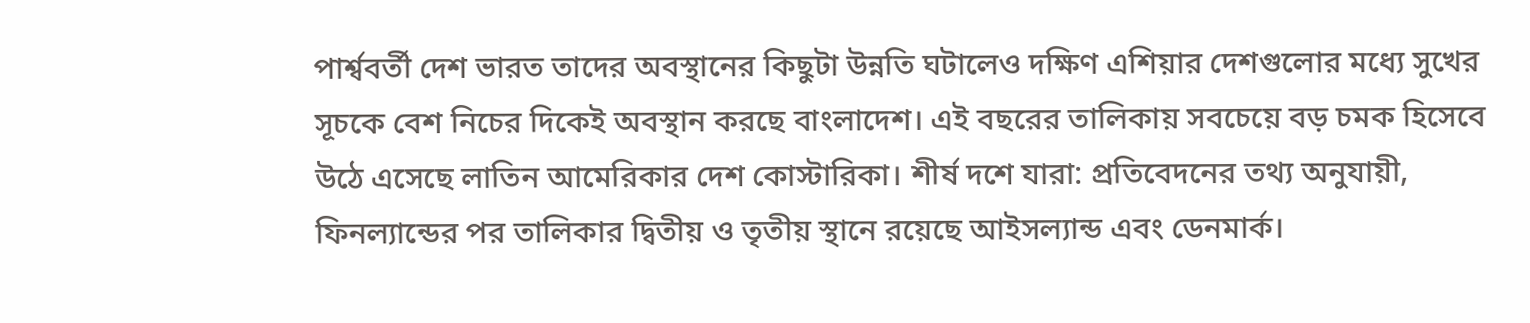পার্শ্ববর্তী দেশ ভারত তাদের অবস্থানের কিছুটা উন্নতি ঘটালেও দক্ষিণ এশিয়ার দেশগুলোর মধ্যে সুখের সূচকে বেশ নিচের দিকেই অবস্থান করছে বাংলাদেশ। এই বছরের তালিকায় সবচেয়ে বড় চমক হিসেবে উঠে এসেছে লাতিন আমেরিকার দেশ কোস্টারিকা। শীর্ষ দশে যারা: প্রতিবেদনের তথ্য অনুযায়ী, ফিনল্যান্ডের পর তালিকার দ্বিতীয় ও তৃতীয় স্থানে রয়েছে আইসল্যান্ড এবং ডেনমার্ক।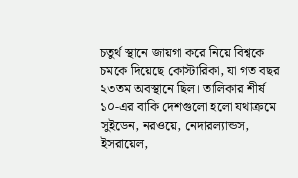চতুর্থ স্থানে জায়গা করে নিয়ে বিশ্বকে চমকে দিয়েছে কোস্টারিকা, যা গত বছর ২৩তম অবস্থানে ছিল। তালিকার শীর্ষ ১০-এর বাকি দেশগুলো হলো যথাক্রমে সুইডেন, নরওয়ে, নেদারল্যান্ডস, ইসরায়েল,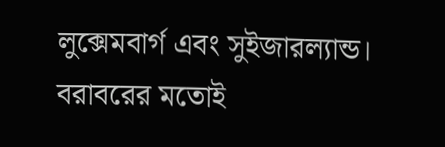লুক্সেমবার্গ এবং সুইজারল্যান্ড। বরাবরের মতোই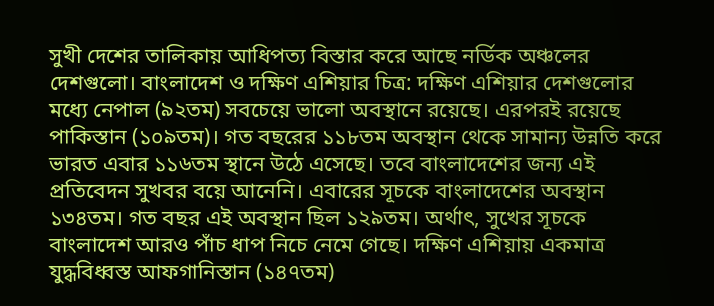সুখী দেশের তালিকায় আধিপত্য বিস্তার করে আছে নর্ডিক অঞ্চলের দেশগুলো। বাংলাদেশ ও দক্ষিণ এশিয়ার চিত্র: দক্ষিণ এশিয়ার দেশগুলোর মধ্যে নেপাল (৯২তম) সবচেয়ে ভালো অবস্থানে রয়েছে। এরপরই রয়েছে পাকিস্তান (১০৯তম)। গত বছরের ১১৮তম অবস্থান থেকে সামান্য উন্নতি করে ভারত এবার ১১৬তম স্থানে উঠে এসেছে। তবে বাংলাদেশের জন্য এই প্রতিবেদন সুখবর বয়ে আনেনি। এবারের সূচকে বাংলাদেশের অবস্থান ১৩৪তম। গত বছর এই অবস্থান ছিল ১২৯তম। অর্থাৎ, সুখের সূচকে বাংলাদেশ আরও পাঁচ ধাপ নিচে নেমে গেছে। দক্ষিণ এশিয়ায় একমাত্র যুদ্ধবিধ্বস্ত আফগানিস্তান (১৪৭তম)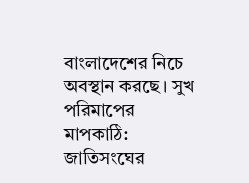বাংলাদেশের নিচে অবস্থান করছে। সুখ পরিমাপের মাপকাঠি: জাতিসংঘের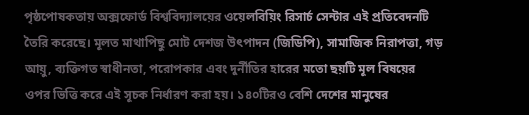পৃষ্ঠপোষকতায় অক্সফোর্ড বিশ্ববিদ্যালয়ের ওয়েলবিয়িং রিসার্চ সেন্টার এই প্রতিবেদনটি তৈরি করেছে। মূলত মাথাপিছু মোট দেশজ উৎপাদন (জিডিপি), সামাজিক নিরাপত্তা, গড় আয়ু, ব্যক্তিগত স্বাধীনতা, পরোপকার এবং দুর্নীতির হারের মতো ছয়টি মূল বিষয়ের ওপর ভিত্তি করে এই সূচক নির্ধারণ করা হয়। ১৪০টিরও বেশি দেশের মানুষের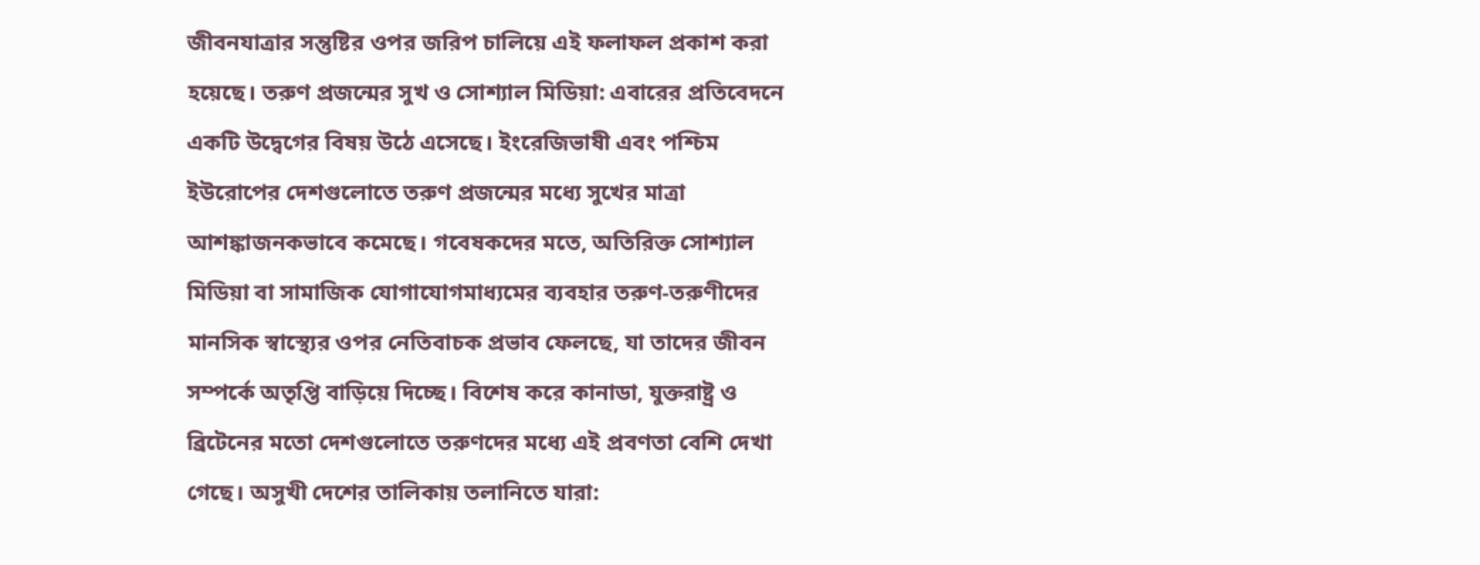জীবনযাত্রার সন্তুষ্টির ওপর জরিপ চালিয়ে এই ফলাফল প্রকাশ করা হয়েছে। তরুণ প্রজন্মের সুখ ও সোশ্যাল মিডিয়া: এবারের প্রতিবেদনে একটি উদ্বেগের বিষয় উঠে এসেছে। ইংরেজিভাষী এবং পশ্চিম ইউরোপের দেশগুলোতে তরুণ প্রজন্মের মধ্যে সুখের মাত্রা আশঙ্কাজনকভাবে কমেছে। গবেষকদের মতে, অতিরিক্ত সোশ্যাল মিডিয়া বা সামাজিক যোগাযোগমাধ্যমের ব্যবহার তরুণ-তরুণীদের মানসিক স্বাস্থ্যের ওপর নেতিবাচক প্রভাব ফেলছে, যা তাদের জীবন সম্পর্কে অতৃপ্তি বাড়িয়ে দিচ্ছে। বিশেষ করে কানাডা, যুক্তরাষ্ট্র ও ব্রিটেনের মতো দেশগুলোতে তরুণদের মধ্যে এই প্রবণতা বেশি দেখা গেছে। অসুখী দেশের তালিকায় তলানিতে যারা: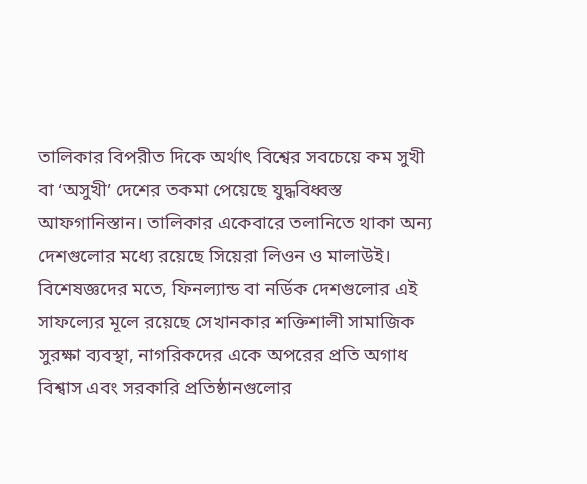তালিকার বিপরীত দিকে অর্থাৎ বিশ্বের সবচেয়ে কম সুখী বা ‘অসুখী’ দেশের তকমা পেয়েছে যুদ্ধবিধ্বস্ত আফগানিস্তান। তালিকার একেবারে তলানিতে থাকা অন্য দেশগুলোর মধ্যে রয়েছে সিয়েরা লিওন ও মালাউই। বিশেষজ্ঞদের মতে, ফিনল্যান্ড বা নর্ডিক দেশগুলোর এই সাফল্যের মূলে রয়েছে সেখানকার শক্তিশালী সামাজিক সুরক্ষা ব্যবস্থা, নাগরিকদের একে অপরের প্রতি অগাধ বিশ্বাস এবং সরকারি প্রতিষ্ঠানগুলোর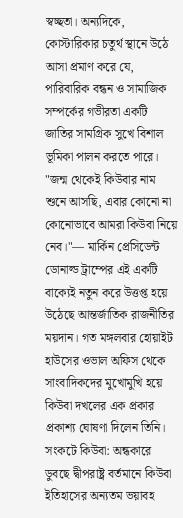স্বচ্ছতা। অন্যদিকে, কোস্টারিকার চতুর্থ স্থানে উঠে আসা প্রমাণ করে যে, পারিবারিক বন্ধন ও সামাজিক সম্পর্কের গভীরতা একটি জাতির সামগ্রিক সুখে বিশাল ভূমিকা পালন করতে পারে।
"জন্ম থেকেই কিউবার নাম শুনে আসছি, এবার কোনো না কোনোভাবে আমরা কিউবা নিয়ে নেব।"— মার্কিন প্রেসিডেন্ট ডোনাল্ড ট্রাম্পের এই একটি বাক্যেই নতুন করে উত্তপ্ত হয়ে উঠেছে আন্তর্জাতিক রাজনীতির ময়দান। গত মঙ্গলবার হোয়াইট হাউসের ওভাল অফিস থেকে সাংবাদিকদের মুখোমুখি হয়ে কিউবা দখলের এক প্রকার প্রকাশ্য ঘোষণা দিলেন তিনি। সংকটে কিউবা: অন্ধকারে ডুবছে দ্বীপরাষ্ট্র বর্তমানে কিউবা ইতিহাসের অন্যতম ভয়াবহ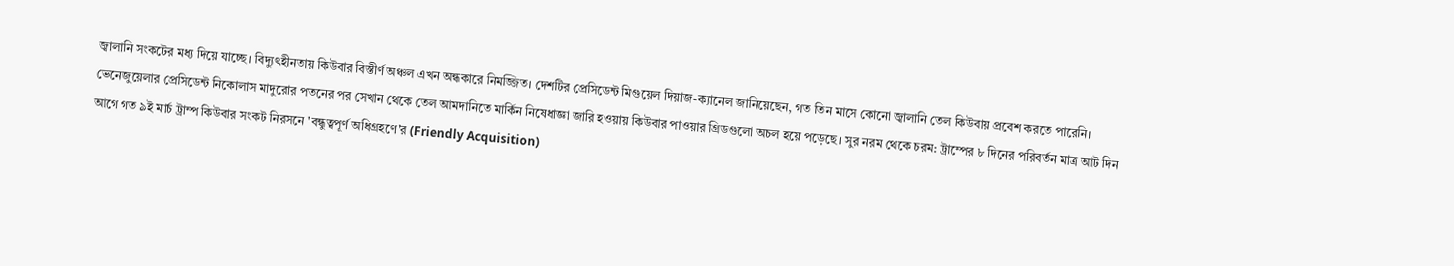জ্বালানি সংকটের মধ্য দিয়ে যাচ্ছে। বিদ্যুৎহীনতায় কিউবার বিস্তীর্ণ অঞ্চল এখন অন্ধকারে নিমজ্জিত। দেশটির প্রেসিডেন্ট মিগুয়েল দিয়াজ-ক্যানেল জানিয়েছেন, গত তিন মাসে কোনো জ্বালানি তেল কিউবায় প্রবেশ করতে পারেনি। ভেনেজুয়েলার প্রেসিডেন্ট নিকোলাস মাদুরোর পতনের পর সেখান থেকে তেল আমদানিতে মার্কিন নিষেধাজ্ঞা জারি হওয়ায় কিউবার পাওয়ার গ্রিডগুলো অচল হয়ে পড়েছে। সুর নরম থেকে চরম: ট্রাম্পের ৮ দিনের পরিবর্তন মাত্র আট দিন আগে গত ৯ই মার্চ ট্রাম্প কিউবার সংকট নিরসনে 'বন্ধুত্বপূর্ণ অধিগ্রহণে'র (Friendly Acquisition)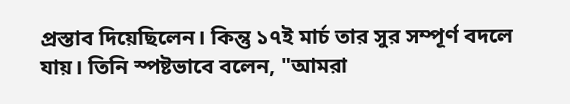প্রস্তাব দিয়েছিলেন। কিন্তু ১৭ই মার্চ তার সুর সম্পূর্ণ বদলে যায়। তিনি স্পষ্টভাবে বলেন, "আমরা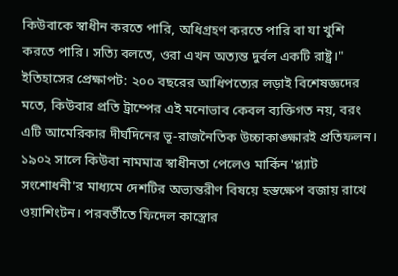কিউবাকে স্বাধীন করতে পারি, অধিগ্রহণ করতে পারি বা যা খুশি করতে পারি। সত্যি বলতে, ওরা এখন অত্যন্ত দুর্বল একটি রাষ্ট্র।" ইতিহাসের প্রেক্ষাপট: ২০০ বছরের আধিপত্যের লড়াই বিশেষজ্ঞদের মতে, কিউবার প্রতি ট্রাম্পের এই মনোভাব কেবল ব্যক্তিগত নয়, বরং এটি আমেরিকার দীর্ঘদিনের ভূ-রাজনৈতিক উচ্চাকাঙ্ক্ষারই প্রতিফলন। ১৯০২ সালে কিউবা নামমাত্র স্বাধীনতা পেলেও মার্কিন 'প্ল্যাট সংশোধনী'র মাধ্যমে দেশটির অভ্যন্তরীণ বিষয়ে হস্তক্ষেপ বজায় রাখে ওয়াশিংটন। পরবর্তীতে ফিদেল কাস্ত্রোর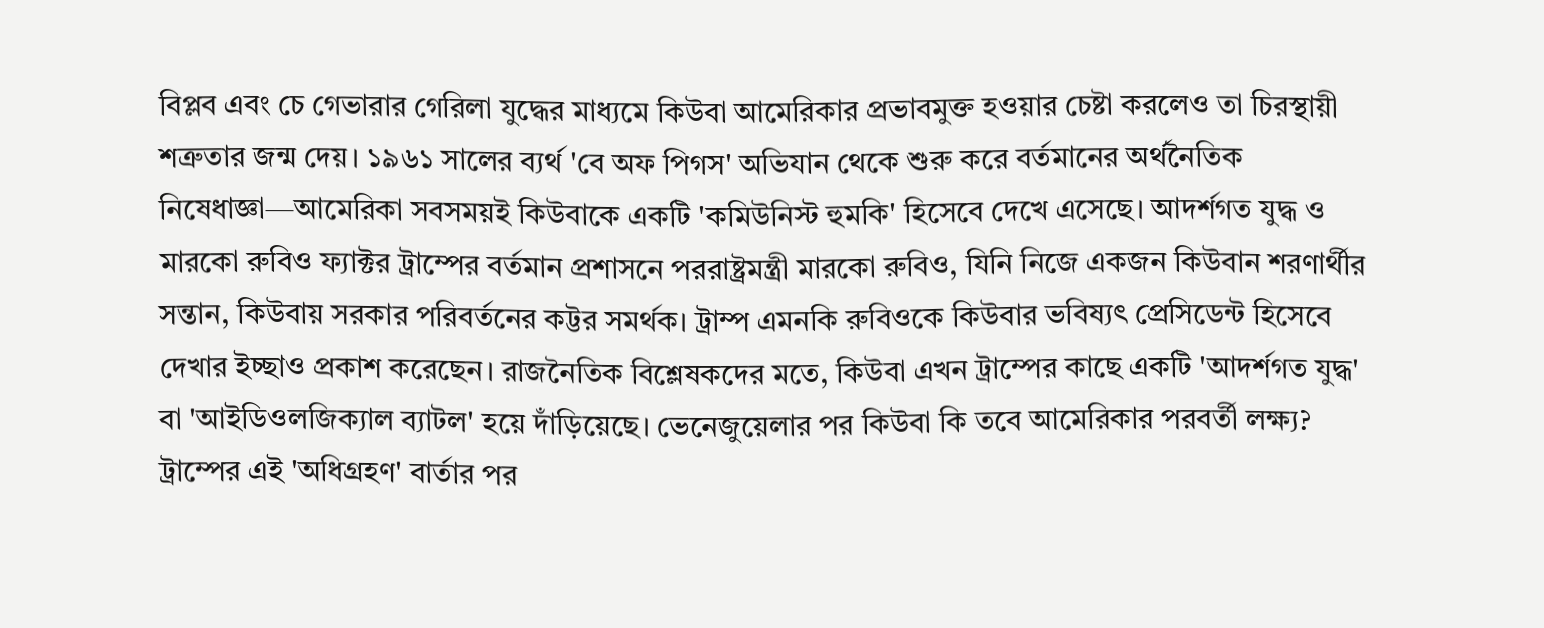বিপ্লব এবং চে গেভারার গেরিলা যুদ্ধের মাধ্যমে কিউবা আমেরিকার প্রভাবমুক্ত হওয়ার চেষ্টা করলেও তা চিরস্থায়ী শত্রুতার জন্ম দেয়। ১৯৬১ সালের ব্যর্থ 'বে অফ পিগস' অভিযান থেকে শুরু করে বর্তমানের অর্থনৈতিক নিষেধাজ্ঞা—আমেরিকা সবসময়ই কিউবাকে একটি 'কমিউনিস্ট হুমকি' হিসেবে দেখে এসেছে। আদর্শগত যুদ্ধ ও মারকো রুবিও ফ্যাক্টর ট্রাম্পের বর্তমান প্রশাসনে পররাষ্ট্রমন্ত্রী মারকো রুবিও, যিনি নিজে একজন কিউবান শরণার্থীর সন্তান, কিউবায় সরকার পরিবর্তনের কট্টর সমর্থক। ট্রাম্প এমনকি রুবিওকে কিউবার ভবিষ্যৎ প্রেসিডেন্ট হিসেবে দেখার ইচ্ছাও প্রকাশ করেছেন। রাজনৈতিক বিশ্লেষকদের মতে, কিউবা এখন ট্রাম্পের কাছে একটি 'আদর্শগত যুদ্ধ' বা 'আইডিওলজিক্যাল ব্যাটল' হয়ে দাঁড়িয়েছে। ভেনেজুয়েলার পর কিউবা কি তবে আমেরিকার পরবর্তী লক্ষ্য? ট্রাম্পের এই 'অধিগ্রহণ' বার্তার পর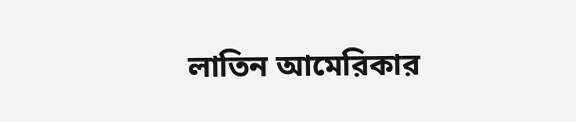লাতিন আমেরিকার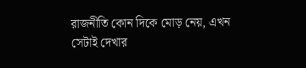রাজনীতি কোন দিকে মোড় নেয়, এখন সেটাই দেখার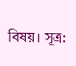বিষয়। সূত্র: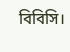বিবিসি।